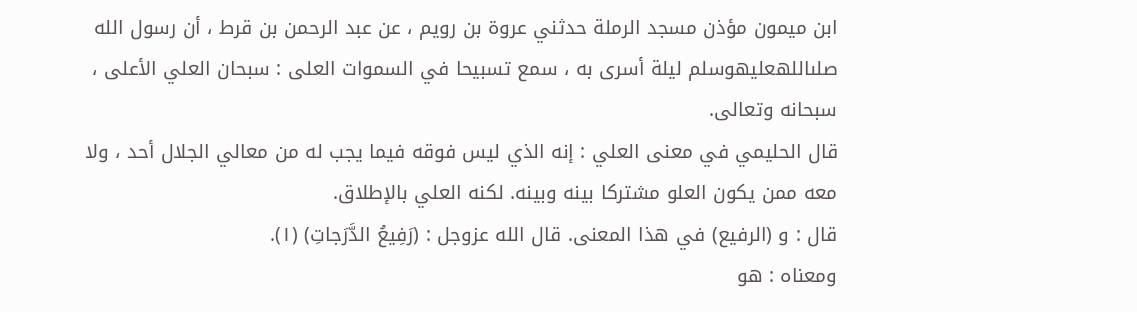ابن ميمون مؤذن مسجد الرملة حدثني عروة بن رويم ، عن عبد الرحمن بن قرط ، أن رسول الله صلىاللهعليهوسلم ليلة أسرى به ، سمع تسبيحا في السموات العلى : سبحان العلي الأعلى ، سبحانه وتعالى.
قال الحليمي في معنى العلي : إنه الذي ليس فوقه فيما يجب له من معالي الجلال أحد ، ولا معه ممن يكون العلو مشتركا بينه وبينه. لكنه العلي بالإطلاق.
قال : و (الرفيع) في هذا المعنى. قال الله عزوجل : (رَفِيعُ الدَّرَجاتِ) (١).
ومعناه : هو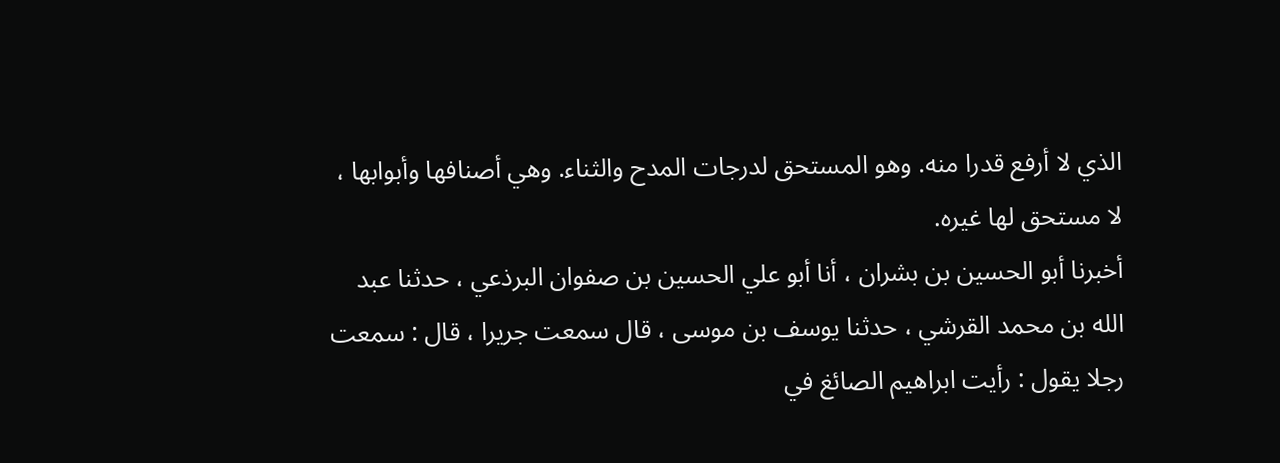الذي لا أرفع قدرا منه. وهو المستحق لدرجات المدح والثناء. وهي أصنافها وأبوابها ، لا مستحق لها غيره.
أخبرنا أبو الحسين بن بشران ، أنا أبو علي الحسين بن صفوان البرذعي ، حدثنا عبد الله بن محمد القرشي ، حدثنا يوسف بن موسى ، قال سمعت جريرا ، قال : سمعت رجلا يقول : رأيت ابراهيم الصائغ في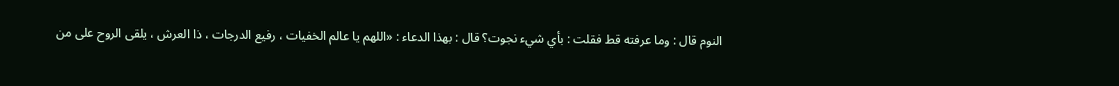النوم قال : وما عرفته قط فقلت : بأي شيء نجوت؟ قال : بهذا الدعاء : «اللهم يا عالم الخفيات ، رفيع الدرجات ، ذا العرش ، يلقى الروح على من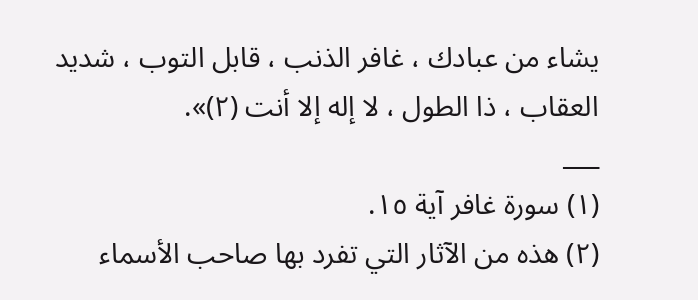يشاء من عبادك ، غافر الذنب ، قابل التوب ، شديد العقاب ، ذا الطول ، لا إله إلا أنت (٢)».
___
(١) سورة غافر آية ١٥.
(٢) هذه من الآثار التي تفرد بها صاحب الأسماء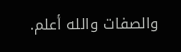والصفات والله أعلم.